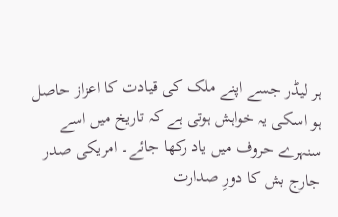ہر لیڈر جسے اپنے ملک کی قیادت کا اعزاز حاصل ہو اسکی یہ خواہش ہوتی ہے کہ تاریخ میں اسے سنہرے حروف میں یاد رکھا جائے۔ امریکی صدر جارج بش کا دورِ صدارت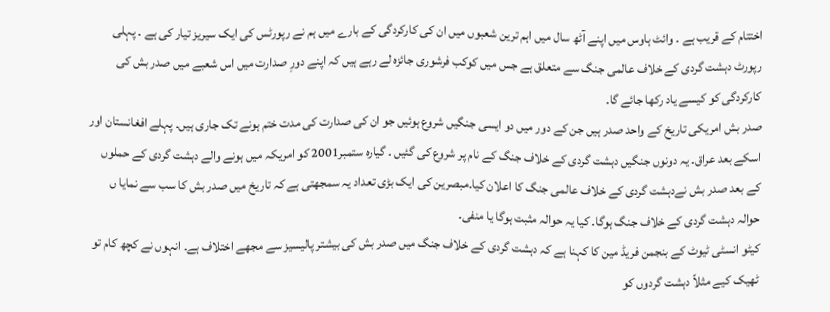اختتام کے قریب ہے ۔ وائٹ ہاوس میں اپنے آٹھ سال میں اہم ترین شعبوں میں ان کی کارکردگی کے بارے میں ہم نے رپورٹس کی ایک سیریز تیار کی ہے ۔ پہلی رپورٹ دہشت گردی کے خلاف عالمی جنگ سے متعلق ہے جس میں کوکب فرشوری جائزہ لے رہے ہیں کہ اپنے دورِ صدارت میں اس شعبے میں صدر بش کی کارکردگی کو کیسے یاد رکھا جائے گا۔
صدر بش امریکی تاریخ کے واحد صدر ہیں جن کے دور میں دو ایسی جنگیں شروع ہوئیں جو ان کی صدارت کی مدت ختم ہونے تک جاری ہیں۔ پہلے افغانستان اور اسکے بعد عراق۔ یہ دونوں جنگیں دہشت گردی کے خلاف جنگ کے نام پر شروع کی گئیں ۔ گیارہ ستمبر2001 کو امریکہ میں ہونے والے دہشت گردی کے حملوں کے بعد صدر بش نےدہشت گردی کے خلاف عالمی جنگ کا اعلان کیا۔مبصرین کی ایک بڑی تعداد یہ سمجھتی ہے کہ تاریخ میں صدر بش کا سب سے نمایا ں حوالہ دہشت گردی کے خلاف جنگ ہوگا۔ کیا یہ حوالہ مثبت ہوگا یا منفی۔
کیٹو انسٹی ٹیوٹ کے بنجمن فریڈ مین کا کہنا ہے کہ دہشت گردی کے خلاف جنگ میں صدر بش کی بیشتر پالیسیز سے مجھے اختلاف ہے۔ انہوں نے کچھ کام تو ٹھیک کیے مثلاً دہشت گردوں کو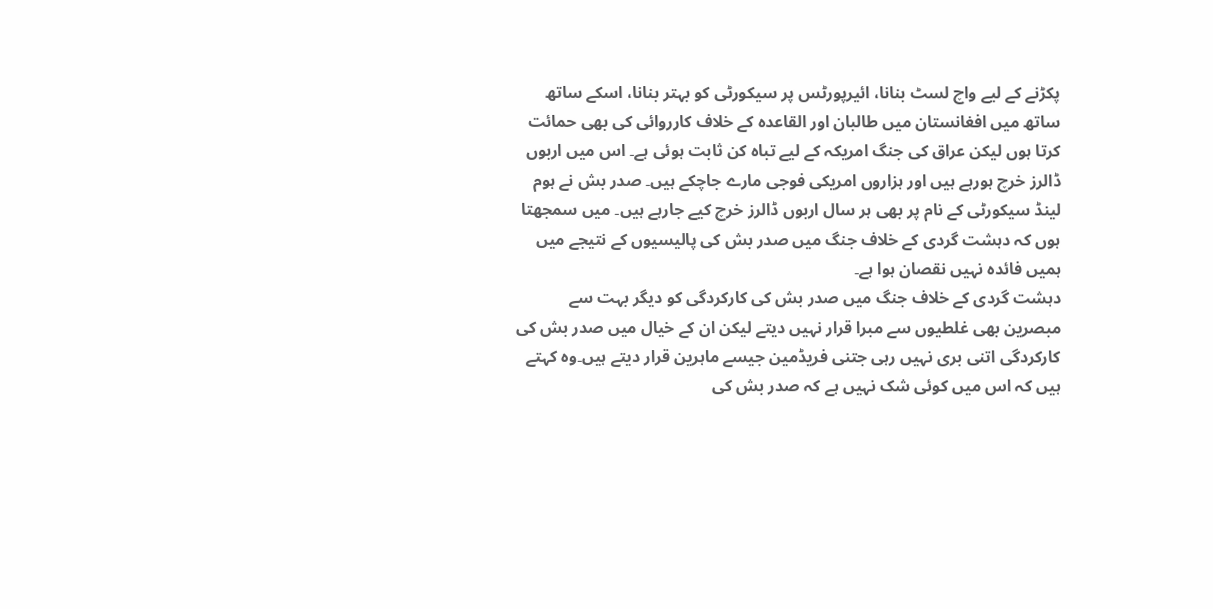پکڑنے کے لیے واچ لسٹ بنانا، ائیرپورٹس پر سیکورٹی کو بہتر بنانا، اسکے ساتھ ساتھ میں افغانستان میں طالبان اور القاعدہ کے خلاف کارروائی کی بھی حمائت کرتا ہوں لیکن عراق کی جنگ امریکہ کے لیے تباہ کن ثابت ہوئی ہے۔ اس میں اربوں ڈالرز خرچ ہورہے ہیں اور ہزاروں امریکی فوجی مارے جاچکے ہیں۔ صدر بش نے ہوم لینڈ سیکورٹی کے نام پر بھی ہر سال اربوں ڈالرز خرچ کیے جارہے ہیں۔ میں سمجھتا ہوں کہ دہشت گردی کے خلاف جنگ میں صدر بش کی پالیسیوں کے نتیجے میں ہمیں فائدہ نہیں نقصان ہوا ہے۔
دہشت گردی کے خلاف جنگ میں صدر بش کی کارکردگی کو دیگر بہت سے مبصرین بھی غلطیوں سے مبرا قرار نہیں دیتے لیکن ان کے خیال میں صدر بش کی کارکردگی اتنی بری نہیں رہی جتنی فریڈمین جیسے ماہرین قرار دیتے ہیں۔وہ کہتے ہیں کہ اس میں کوئی شک نہیں ہے کہ صدر بش کی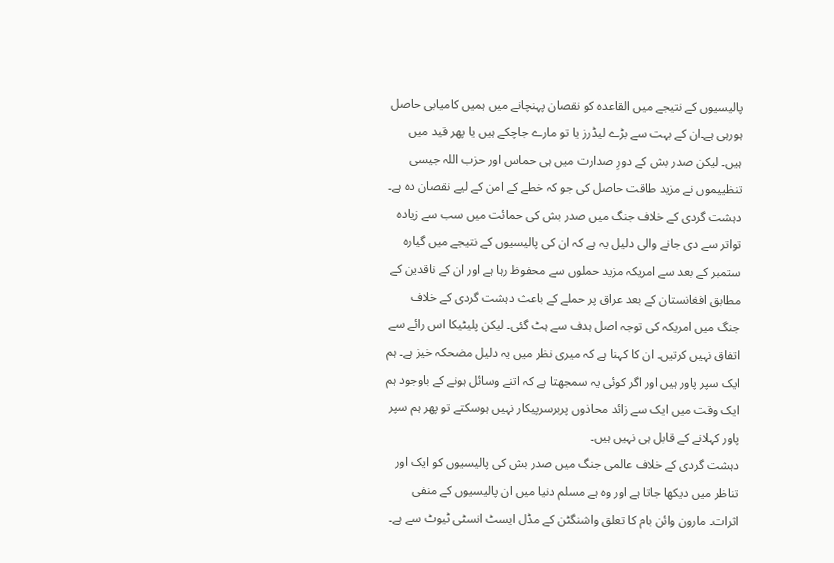پالیسیوں کے نتیجے میں القاعدہ کو نقصان پہنچانے میں ہمیں کامیابی حاصل ہورہی ہے۔ان کے بہت سے بڑے لیڈرز یا تو مارے جاچکے ہیں یا پھر قید میں ہیں۔ لیکن صدر بش کے دورِ صدارت میں ہی حماس اور حزب اللہ جیسی تنظییموں نے مزید طاقت حاصل کی جو کہ خطے کے امن کے لیے نقصان دہ ہے۔
دہشت گردی کے خلاف جنگ میں صدر بش کی حمائت میں سب سے زیادہ تواتر سے دی جانے والی دلیل یہ ہے کہ ان کی پالیسیوں کے نتیجے میں گیارہ ستمبر کے بعد سے امریکہ مزید حملوں سے محفوظ رہا ہے اور ان کے ناقدین کے مطابق افغانستان کے بعد عراق پر حملے کے باعث دہشت گردی کے خلاف جنگ میں امریکہ کی توجہ اصل ہدف سے ہٹ گئی۔ لیکن پلیٹیکا اس رائے سے اتفاق نہیں کرتیں۔ ان کا کہنا ہے کہ میری نظر میں یہ دلیل مضحکہ خیز ہے۔ ہم ایک سپر پاور ہیں اور اگر کوئی یہ سمجھتا ہے کہ اتنے وسائل ہونے کے باوجود ہم ایک وقت میں ایک سے زائد محاذوں پربرسرپیکار نہیں ہوسکتے تو پھر ہم سپر پاور کہلانے کے قابل ہی نہیں ہیں۔
دہشت گردی کے خلاف عالمی جنگ میں صدر بش کی پالیسیوں کو ایک اور تناظر میں دیکھا جاتا ہے اور وہ ہے مسلم دنیا میں ان پالیسیوں کے منفی اثرات۔ مارون وائن بام کا تعلق واشنگٹن کے مڈل ایسٹ انسٹی ٹیوٹ سے ہے۔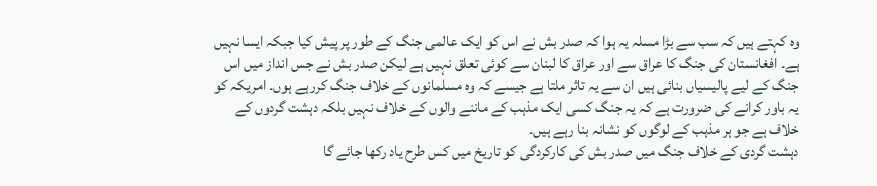وہ کہتے ہیں کہ سب سے بڑا مسلہ یہ ہوا کہ صدر بش نے اس کو ایک عالمی جنگ کے طور پر پیش کیا جبکہ ایسا نہیں ہے۔ افغانستان کی جنگ کا عراق سے اور عراق کا لبنان سے کوئی تعلق نہیں ہے لیکن صدر بش نے جس انداز میں اس جنگ کے لیے پالیسیاں بنائی ہیں ان سے یہ تاثر ملتا ہے جیسے کہ وہ مسلمانوں کے خلاف جنگ کررہے ہوں۔ امریکہ کو یہ باور کرانے کی ضرورت ہے کہ یہ جنگ کسی ایک مذہب کے ماننے والوں کے خلاف نہیں بلکہ دہشت گردوں کے خلاف ہے جو ہر مذہب کے لوگوں کو نشانہ بنا رہے ہیں۔
دہشت گردی کے خلاف جنگ میں صدر بش کی کارکردگی کو تاریخ میں کس طرح یاد رکھا جائے گا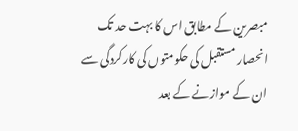مبصرین کے مطابق اس کا بہت حد تک انحصار مستقبل کی حکومتوں کی کارکردگی سے ان کے موازنے کے بعد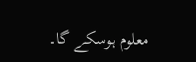معلوم ہوسکے گا۔